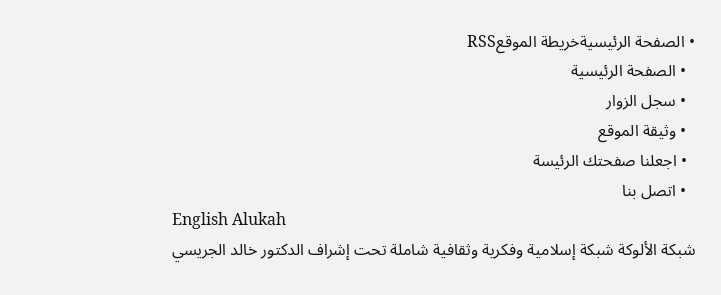• الصفحة الرئيسيةخريطة الموقعRSS
  • الصفحة الرئيسية
  • سجل الزوار
  • وثيقة الموقع
  • اجعلنا صفحتك الرئيسة
  • اتصل بنا
English Alukah
شبكة الألوكة شبكة إسلامية وفكرية وثقافية شاملة تحت إشراف الدكتور خالد الجريسي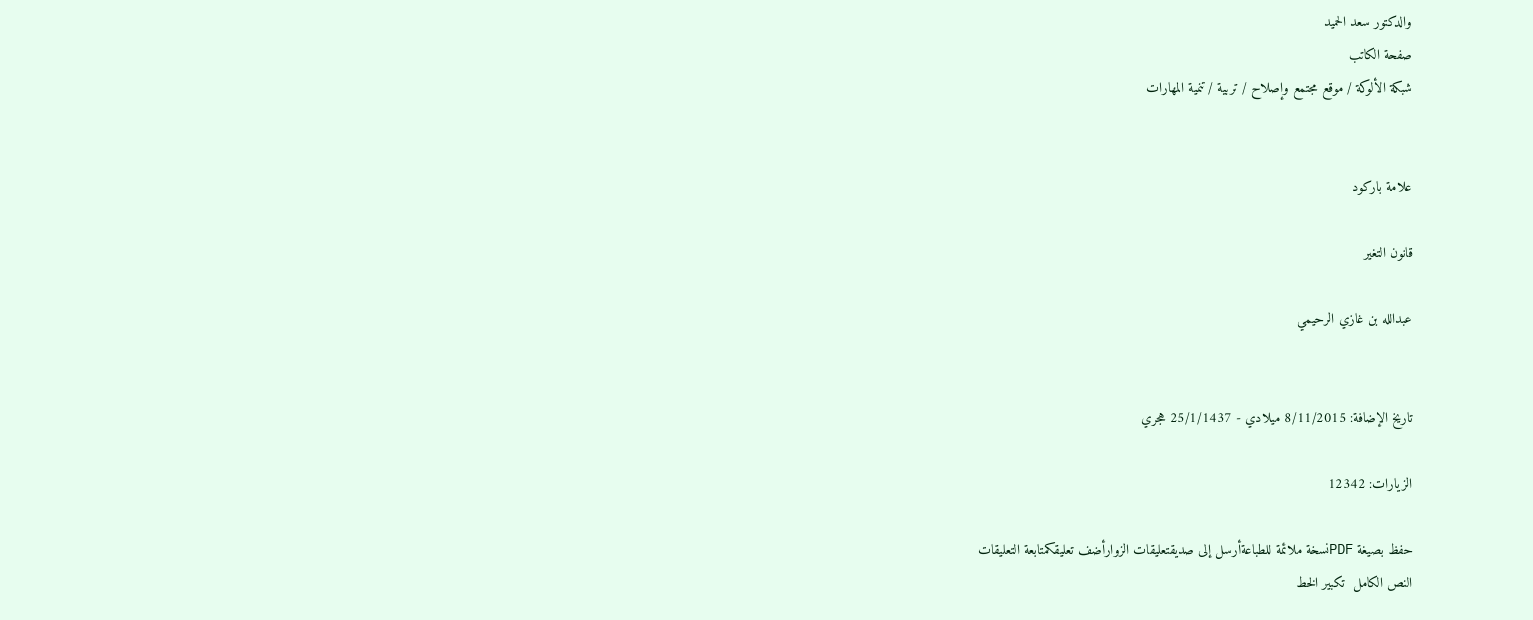والدكتور سعد الحميد
صفحة الكاتب
شبكة الألوكة / موقع مجتمع وإصلاح / تربية / تنمية المهارات


علامة باركود

قانون التغير

عبدالله بن غازي الرحيمي


تاريخ الإضافة: 8/11/2015 ميلادي - 25/1/1437 هجري

الزيارات: 12342

حفظ بصيغة PDFنسخة ملائمة للطباعةأرسل إلى صديقتعليقات الزوارأضف تعليقكمتابعة التعليقات
النص الكامل  تكبير الخط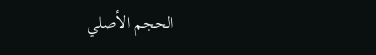الحجم الأصلي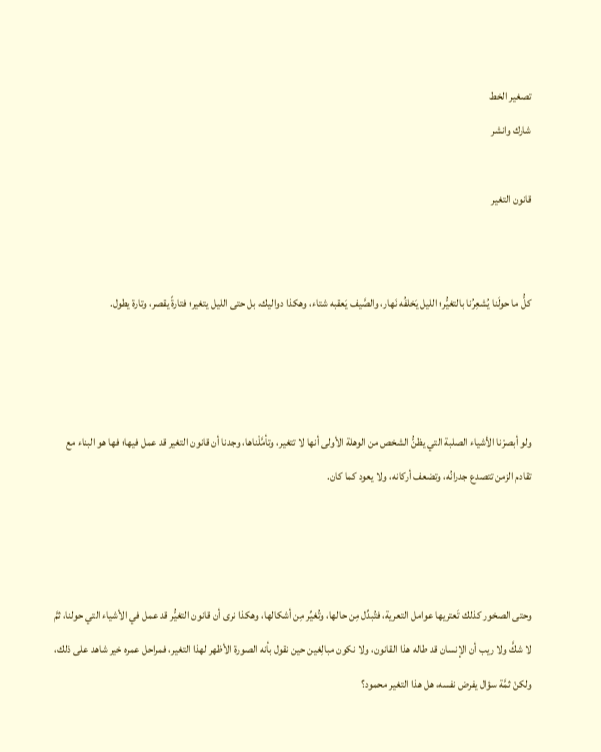تصغير الخط
شارك وانشر

قانون التغير


كلُّ ما حولَنا يُشعِرُنا بالتغيُّر؛ الليل يَخلفُه نَهار، والصَّيف يَعقبه شتاء، وهكذا دواليك، بل حتى الليل يتغير؛ فتارةً يقصر، وتارة يطول.



ولو أبصرْنا الأشياء الصلبة التي يظنُّ الشخص من الوهلة الأولى أنها لا تتغير، وتأمَّلْناها، وجدنا أن قانون التغير قد عمل فيها؛ فها هو البناء مع تقادم الزمن تتصدع جدرانُه، وتضعف أركانه، ولا يعود كما كان.



وحتى الصخور كذلك تَعتريها عوامل التعرية، فتُبدِّل مِن حالها، وتُغيِّر مِن أشكالها، وهكذا نرى أن قانون التغيُّر قد عمل في الأشياء التي حولنا، ثمَّ لا شكَّ ولا ريب أن الإنسان قد طاله هذا القانون، ولا نكون مبالِغين حين نقول بأنه الصورة الأظهر لهذا التغير، فمراحل عمره خير شاهد على ذلك، ولكنْ ثمَّة سؤال يفرض نفسه، هل هذا التغير محمود؟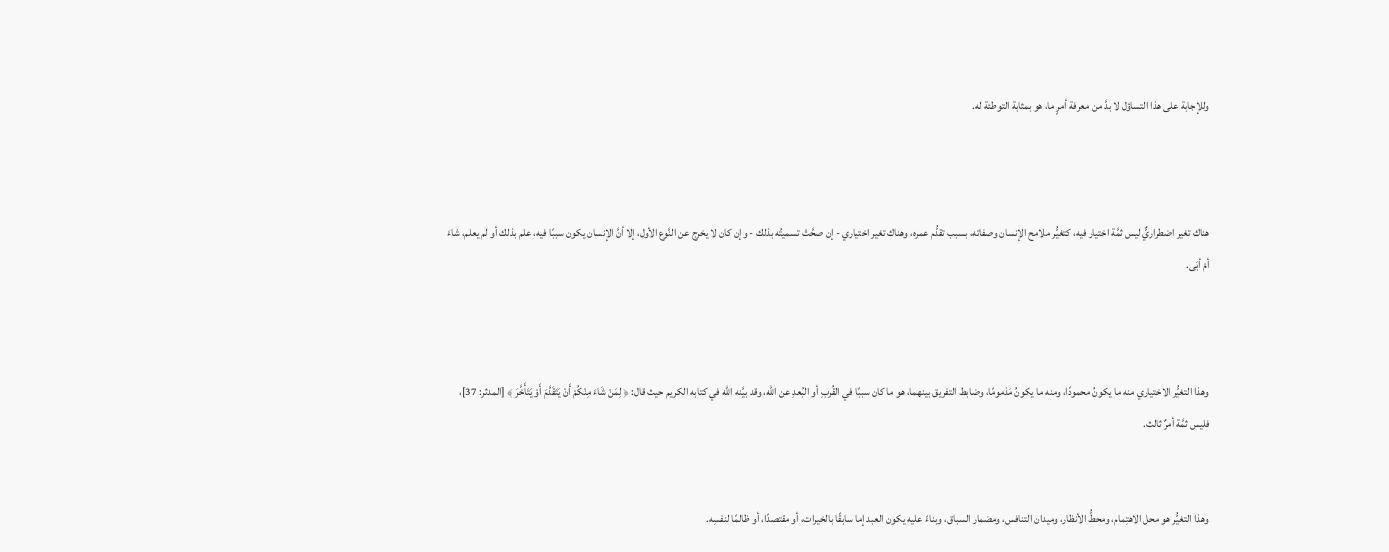وللإجابة على هذا التساؤل لا بدَّ من معرفة أمرٍ ما، هو بمثابة التوطئة له.



هناك تغير اضطراريٌّ ليس ثمَّة اختيار فيه، كتغيُّر ملامح الإنسان وصفاته، بسبب تقدُّم عمره، وهناك تغير اختياري - إن صحَّتْ تسميتُه بذلك - وإن كان لا يخرج عن النَّوع الأول، إلا أنَّ الإنسان يكون سببًا فيه، علم بذلك أو لم يعلم، شاءَ أمْ أبَى.



وهذا التغيُّر الاختياري منه ما يكونُ محمودًا، ومنه ما يكونُ مَذمومًا، وضابط التفريق بينهما، هو ما كان سببًا في القُربِ أو البُعدِ عن الله، وقد بيَّنه الله في كتابه الكريم حيث قال: ﴿ لِمَنْ شَاءَ مِنْكُمْ أَنْ يَتَقَدَّمَ أَوْ يَتَأَخَّرَ ﴾ [المدثر: 37]، فليس ثمَّة أمرٌ ثالث.


وهذا التغيُّر هو محل الاهتِمام، ومحطُّ الأنظار، وميدان التنافس، ومضمار السباق، وبناءً عليه يكون العبد إما سابقًا بالخيرات، أو مقتصدًا، أو ظالمًا لنفسِه.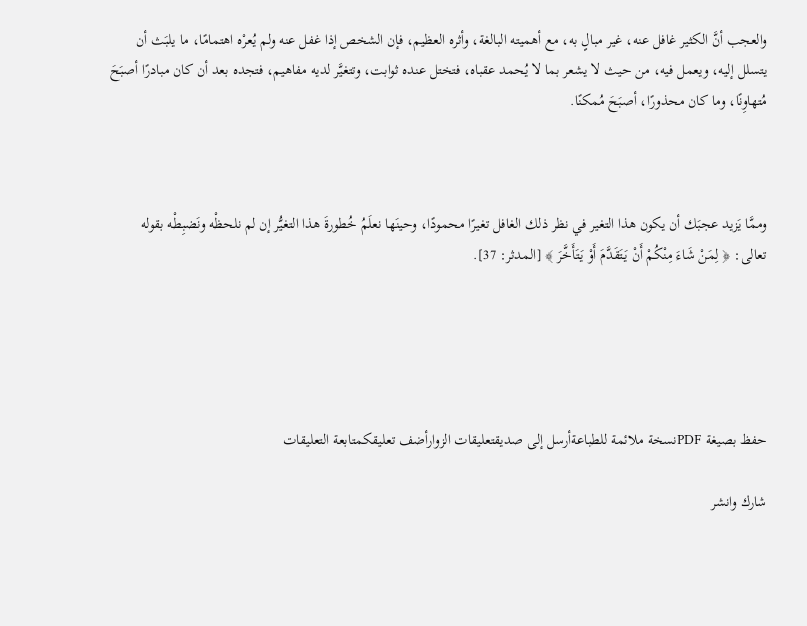والعجب أنَّ الكثير غافل عنه، غير مبالٍ به، مع أهميته البالغة، وأثره العظيم، فإن الشخص إذا غفل عنه ولم يُعرْه اهتمامًا، ما يلبَث أن يتسلل إليه، ويعمل فيه، من حيث لا يشعر بما لا يُحمد عقباه، فتختل عنده ثوابت، وتتغيَّر لديه مفاهيم، فتجده بعد أن كان مبادرًا أصبَحَ مُتهاوِنًا، وما كان محذورًا، أصبَحَ مُمكنًا.



وممَّا يَزيد عجبَك أن يكون هذا التغير في نظر ذلك الغافل تغيرًا محمودًا، وحينَها نعلَمُ خُطورةَ هذا التغيُّر إن لم نلحظْه ونَضبِطْه بقوله تعالى: ﴿ لِمَنْ شَاءَ مِنْكُمْ أَنْ يَتَقَدَّمَ أَوْ يَتَأَخَّرَ ﴾ [المدثر: 37].





حفظ بصيغة PDFنسخة ملائمة للطباعةأرسل إلى صديقتعليقات الزوارأضف تعليقكمتابعة التعليقات

شارك وانشر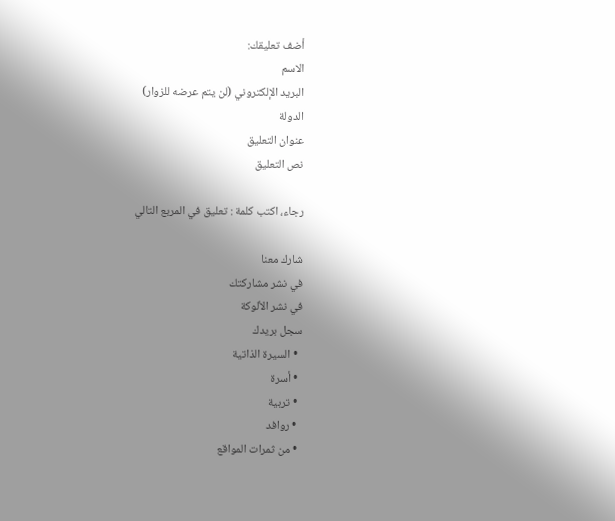أضف تعليقك:
الاسم
البريد الإلكتروني (لن يتم عرضه للزوار)
الدولة
عنوان التعليق
نص التعليق

رجاء، اكتب كلمة : تعليق في المربع التالي

شارك معنا
في نشر مشاركتك
في نشر الألوكة
سجل بريدك
  • السيرة الذاتية
  • أسرة
  • تربية
  • روافد
  • من ثمرات المواقع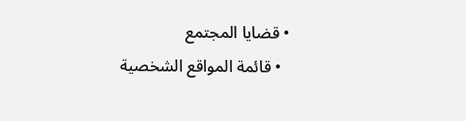• قضايا المجتمع
  • قائمة المواقع الشخصية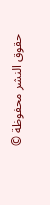حقوق النشر محفوظة ©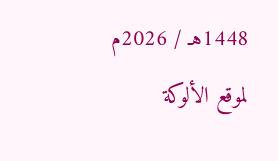1448هـ / 2026م لموقع الألوكة